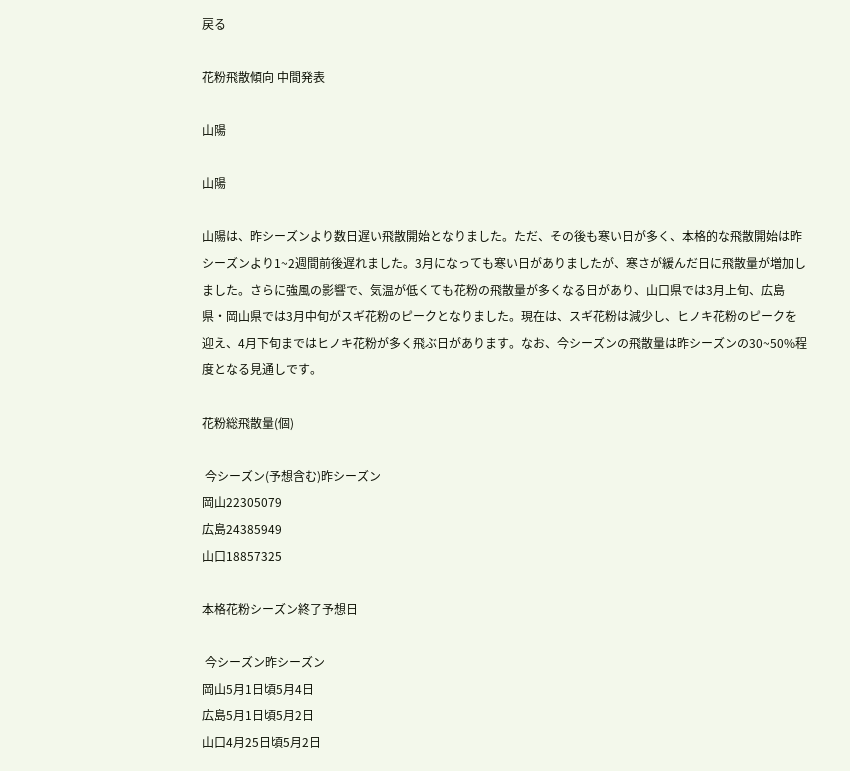戻る

花粉飛散傾向 中間発表

山陽

山陽

山陽は、昨シーズンより数日遅い飛散開始となりました。ただ、その後も寒い日が多く、本格的な飛散開始は昨シーズンより1~2週間前後遅れました。3月になっても寒い日がありましたが、寒さが緩んだ日に飛散量が増加しました。さらに強風の影響で、気温が低くても花粉の飛散量が多くなる日があり、山口県では3月上旬、広島県・岡山県では3月中旬がスギ花粉のピークとなりました。現在は、スギ花粉は減少し、ヒノキ花粉のピークを迎え、4月下旬まではヒノキ花粉が多く飛ぶ日があります。なお、今シーズンの飛散量は昨シーズンの30~50%程度となる見通しです。

花粉総飛散量(個)

 今シーズン(予想含む)昨シーズン
岡山22305079
広島24385949
山口18857325

本格花粉シーズン終了予想日

 今シーズン昨シーズン
岡山5月1日頃5月4日
広島5月1日頃5月2日
山口4月25日頃5月2日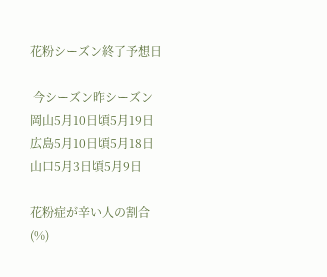花粉シーズン終了予想日

 今シーズン昨シーズン
岡山5月10日頃5月19日
広島5月10日頃5月18日
山口5月3日頃5月9日

花粉症が辛い人の割合(%)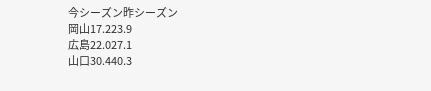今シーズン昨シーズン
岡山17.223.9
広島22.027.1
山口30.440.3